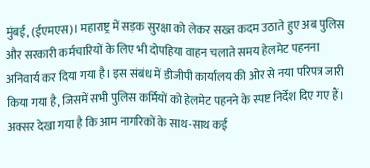मुंबई, (ईएमएस)। महाराष्ट्र में सड़क सुरक्षा को लेकर सख्त कदम उठाते हुए अब पुलिस और सरकारी कर्मचारियों के लिए भी दोपहिया वाहन चलाते समय हेलमेट पहनना अनिवार्य कर दिया गया है। इस संबंध में डीजीपी कार्यालय की ओर से नया परिपत्र जारी किया गया है, जिसमें सभी पुलिस कर्मियों को हेलमेट पहनने के स्पष्ट निर्देश दिए गए हैं। अक्सर देखा गया है कि आम नागरिकों के साथ-साथ कई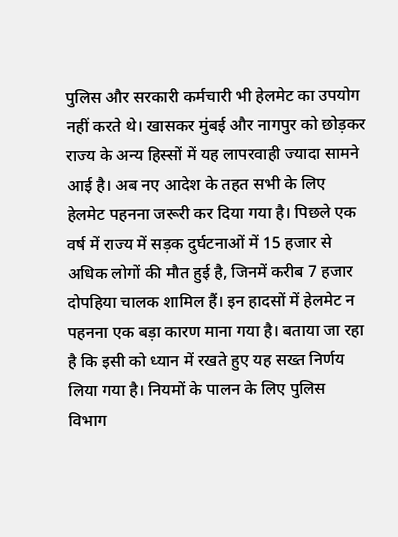पुलिस और सरकारी कर्मचारी भी हेलमेट का उपयोग नहीं करते थे। खासकर मुंबई और नागपुर को छोड़कर राज्य के अन्य हिस्सों में यह लापरवाही ज्यादा सामने आई है। अब नए आदेश के तहत सभी के लिए हेलमेट पहनना जरूरी कर दिया गया है। पिछले एक वर्ष में राज्य में सड़क दुर्घटनाओं में 15 हजार से अधिक लोगों की मौत हुई है, जिनमें करीब 7 हजार दोपहिया चालक शामिल हैं। इन हादसों में हेलमेट न पहनना एक बड़ा कारण माना गया है। बताया जा रहा है कि इसी को ध्यान में रखते हुए यह सख्त निर्णय लिया गया है। नियमों के पालन के लिए पुलिस विभाग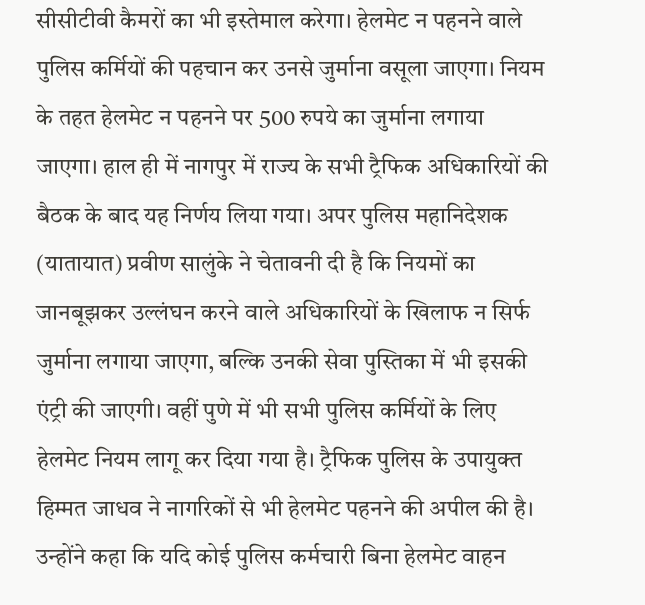सीसीटीवी कैमरों का भी इस्तेमाल करेगा। हेलमेट न पहनने वाले पुलिस कर्मियों की पहचान कर उनसे जुर्माना वसूला जाएगा। नियम के तहत हेलमेट न पहनने पर 500 रुपये का जुर्माना लगाया जाएगा। हाल ही में नागपुर में राज्य के सभी ट्रैफिक अधिकारियों की बैठक के बाद यह निर्णय लिया गया। अपर पुलिस महानिदेशक (यातायात) प्रवीण सालुंके ने चेतावनी दी है कि नियमों का जानबूझकर उल्लंघन करने वाले अधिकारियों के खिलाफ न सिर्फ जुर्माना लगाया जाएगा, बल्कि उनकी सेवा पुस्तिका में भी इसकी एंट्री की जाएगी। वहीं पुणे में भी सभी पुलिस कर्मियों के लिए हेलमेट नियम लागू कर दिया गया है। ट्रैफिक पुलिस के उपायुक्त हिम्मत जाधव ने नागरिकों से भी हेलमेट पहनने की अपील की है। उन्होंने कहा कि यदि कोई पुलिस कर्मचारी बिना हेलमेट वाहन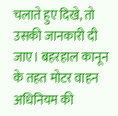चलाते हुए दिखे, तो उसकी जानकारी दी जाए। बहरहाल कानून के तहत मोटर वाहन अधिनियम की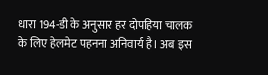धारा 194-डी के अनुसार हर दोपहिया चालक के लिए हेलमेट पहनना अनिवार्य है। अब इस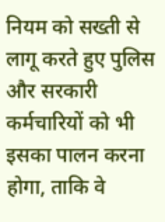नियम को सख्ती से लागू करते हुए पुलिस और सरकारी कर्मचारियों को भी इसका पालन करना होगा, ताकि वे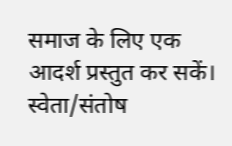समाज के लिए एक आदर्श प्रस्तुत कर सकें। स्वेता/संतोष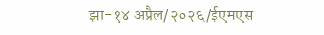झा-१४ अप्रैल/२०२६/ईएमएस